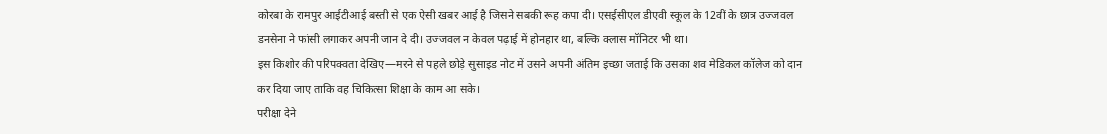कोरबा के रामपुर आईटीआई बस्ती से एक ऐसी खबर आई है जिसने सबकी रूह कपा दी। एसईसीएल डीएवी स्कूल के 12वीं के छात्र उज्जवल डनसेना ने फांसी लगाकर अपनी जान दे दी। उज्जवल न केवल पढ़ाई में होनहार था, बल्कि क्लास मॉनिटर भी था।
इस किशोर की परिपक्वता देखिए—मरने से पहले छोड़े सुसाइड नोट में उसने अपनी अंतिम इच्छा जताई कि उसका शव मेडिकल कॉलेज को दान कर दिया जाए ताकि वह चिकित्सा शिक्षा के काम आ सके।
परीक्षा देने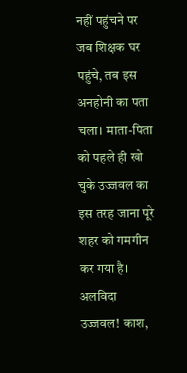नहीं पहुंचने पर जब शिक्षक घर पहुंचे, तब इस अनहोनी का पता चला। माता-पिता को पहले ही खो चुके उज्जवल का इस तरह जाना पूरे शहर को गमगीन कर गया है।
अलविदा उज्जवल! काश,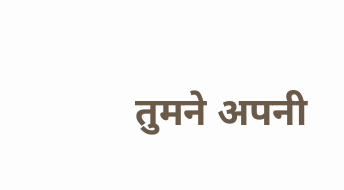तुमने अपनी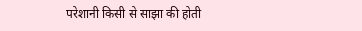परेशानी किसी से साझा की होती